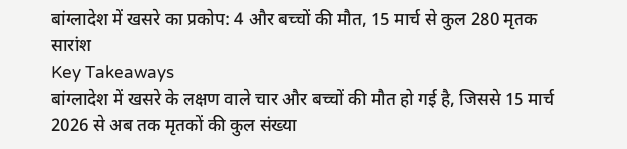बांग्लादेश में खसरे का प्रकोप: 4 और बच्चों की मौत, 15 मार्च से कुल 280 मृतक
सारांश
Key Takeaways
बांग्लादेश में खसरे के लक्षण वाले चार और बच्चों की मौत हो गई है, जिससे 15 मार्च 2026 से अब तक मृतकों की कुल संख्या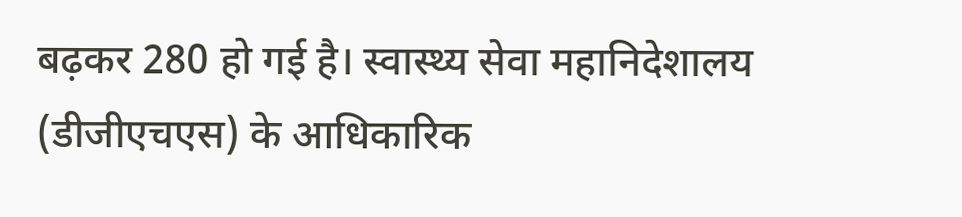बढ़कर 280 हो गई है। स्वास्थ्य सेवा महानिदेशालय (डीजीएचएस) के आधिकारिक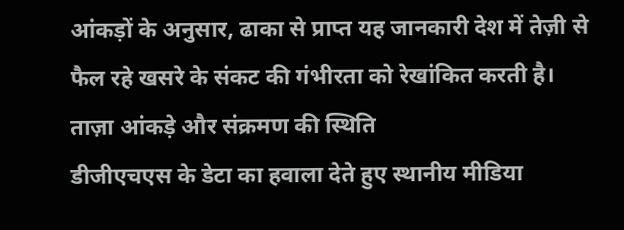आंकड़ों के अनुसार, ढाका से प्राप्त यह जानकारी देश में तेज़ी से फैल रहे खसरे के संकट की गंभीरता को रेखांकित करती है।
ताज़ा आंकड़े और संक्रमण की स्थिति
डीजीएचएस के डेटा का हवाला देते हुए स्थानीय मीडिया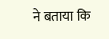ने बताया कि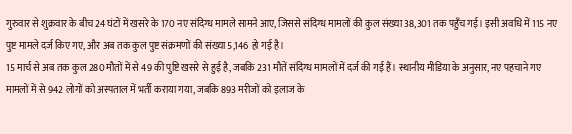गुरुवार से शुक्रवार के बीच 24 घंटों में खसरे के 170 नए संदिग्ध मामले सामने आए, जिससे संदिग्ध मामलों की कुल संख्या 38,301 तक पहुँच गई। इसी अवधि में 115 नए पुष्ट मामले दर्ज किए गए, और अब तक कुल पुष्ट संक्रमणों की संख्या 5,146 हो गई है।
15 मार्च से अब तक कुल 280 मौतों में से 49 की पुष्टि खसरे से हुई है, जबकि 231 मौतें संदिग्ध मामलों में दर्ज की गई हैं। स्थानीय मीडिया के अनुसार, नए पहचाने गए मामलों में से 942 लोगों को अस्पताल में भर्ती कराया गया, जबकि 893 मरीजों को इलाज के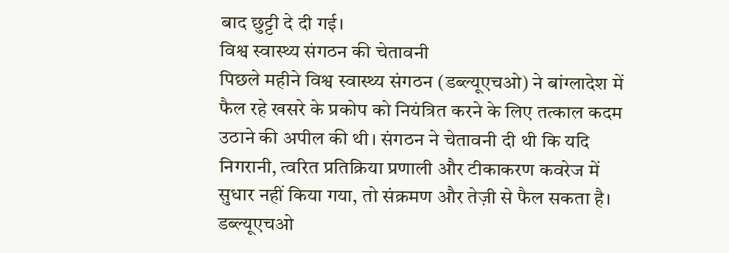बाद छुट्टी दे दी गई।
विश्व स्वास्थ्य संगठन की चेतावनी
पिछले महीने विश्व स्वास्थ्य संगठन (डब्ल्यूएचओ) ने बांग्लादेश में फैल रहे खसरे के प्रकोप को नियंत्रित करने के लिए तत्काल कदम उठाने की अपील की थी। संगठन ने चेतावनी दी थी कि यदि निगरानी, त्वरित प्रतिक्रिया प्रणाली और टीकाकरण कवरेज में सुधार नहीं किया गया, तो संक्रमण और तेज़ी से फैल सकता है।
डब्ल्यूएचओ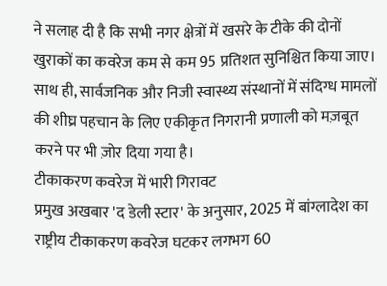ने सलाह दी है कि सभी नगर क्षेत्रों में खसरे के टीके की दोनों खुराकों का कवरेज कम से कम 95 प्रतिशत सुनिश्चित किया जाए। साथ ही, सार्वजनिक और निजी स्वास्थ्य संस्थानों में संदिग्ध मामलों की शीघ्र पहचान के लिए एकीकृत निगरानी प्रणाली को मज़बूत करने पर भी ज़ोर दिया गया है।
टीकाकरण कवरेज में भारी गिरावट
प्रमुख अखबार 'द डेली स्टार' के अनुसार, 2025 में बांग्लादेश का राष्ट्रीय टीकाकरण कवरेज घटकर लगभग 60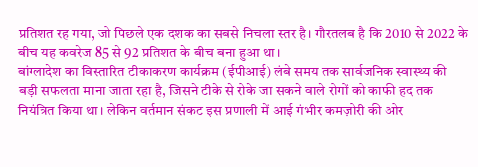प्रतिशत रह गया, जो पिछले एक दशक का सबसे निचला स्तर है। गौरतलब है कि 2010 से 2022 के बीच यह कवरेज 85 से 92 प्रतिशत के बीच बना हुआ था।
बांग्लादेश का विस्तारित टीकाकरण कार्यक्रम (ईपीआई) लंबे समय तक सार्वजनिक स्वास्थ्य की बड़ी सफलता माना जाता रहा है, जिसने टीके से रोके जा सकने वाले रोगों को काफी हद तक नियंत्रित किया था। लेकिन वर्तमान संकट इस प्रणाली में आई गंभीर कमज़ोरी की ओर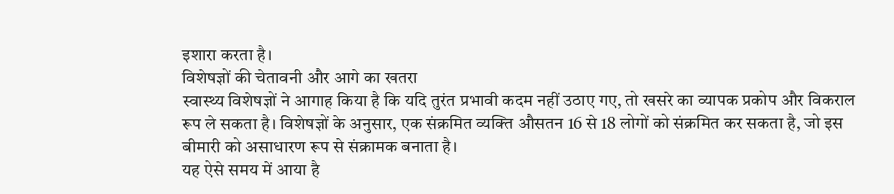इशारा करता है।
विशेषज्ञों की चेतावनी और आगे का खतरा
स्वास्थ्य विशेषज्ञों ने आगाह किया है कि यदि तुरंत प्रभावी कदम नहीं उठाए गए, तो खसरे का व्यापक प्रकोप और विकराल रूप ले सकता है। विशेषज्ञों के अनुसार, एक संक्रमित व्यक्ति औसतन 16 से 18 लोगों को संक्रमित कर सकता है, जो इस बीमारी को असाधारण रूप से संक्रामक बनाता है।
यह ऐसे समय में आया है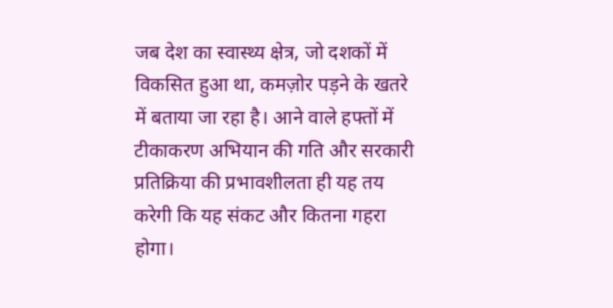जब देश का स्वास्थ्य क्षेत्र, जो दशकों में विकसित हुआ था, कमज़ोर पड़ने के खतरे में बताया जा रहा है। आने वाले हफ्तों में टीकाकरण अभियान की गति और सरकारी प्रतिक्रिया की प्रभावशीलता ही यह तय करेगी कि यह संकट और कितना गहरा होगा।